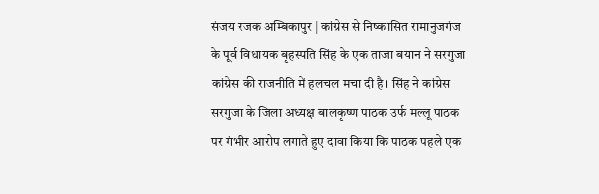संजय रजक अम्बिकापुर | कांग्रेस से निष्कासित रामानुजगंज के पूर्व विधायक बृहस्पति सिंह के एक ताजा बयान ने सरगुजा कांग्रेस की राजनीति में हलचल मचा दी है। सिंह ने कांग्रेस सरगुजा के जिला अध्यक्ष बालकृष्ण पाठक उर्फ मल्लू पाठक पर गंभीर आरोप लगाते हुए दावा किया कि पाठक पहले एक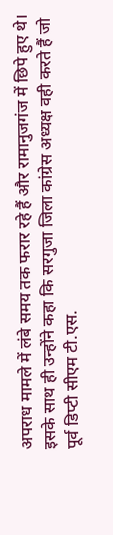अपराध मामले में लंबे समय तक फरार रहे हैं और रामानुजगंज में छिपे हुए थे। इसके साथ ही उन्होंने कहा कि सरगुजा जिला कांग्रेस अध्यक्ष वही करते हैं जो पूर्व डिप्टी सीएम टी.एस.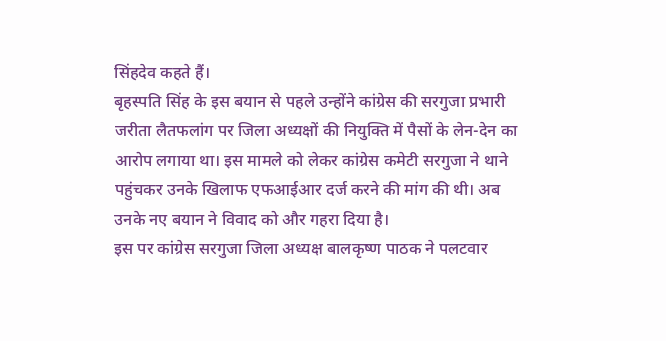सिंहदेव कहते हैं।
बृहस्पति सिंह के इस बयान से पहले उन्होंने कांग्रेस की सरगुजा प्रभारी जरीता लैतफलांग पर जिला अध्यक्षों की नियुक्ति में पैसों के लेन-देन का आरोप लगाया था। इस मामले को लेकर कांग्रेस कमेटी सरगुजा ने थाने पहुंचकर उनके खिलाफ एफआईआर दर्ज करने की मांग की थी। अब उनके नए बयान ने विवाद को और गहरा दिया है।
इस पर कांग्रेस सरगुजा जिला अध्यक्ष बालकृष्ण पाठक ने पलटवार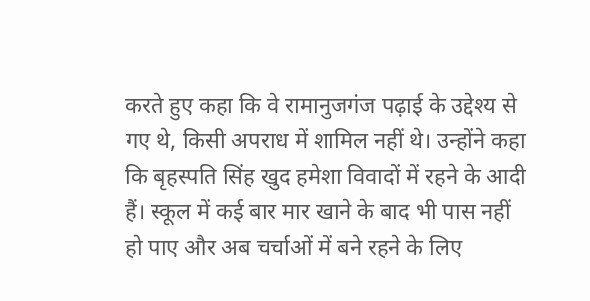करते हुए कहा कि वे रामानुजगंज पढ़ाई के उद्देश्य से गए थे, किसी अपराध में शामिल नहीं थे। उन्होंने कहा कि बृहस्पति सिंह खुद हमेशा विवादों में रहने के आदी हैं। स्कूल में कई बार मार खाने के बाद भी पास नहीं हो पाए और अब चर्चाओं में बने रहने के लिए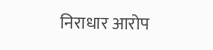निराधार आरोप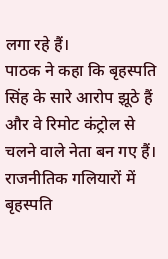लगा रहे हैं।
पाठक ने कहा कि बृहस्पति सिंह के सारे आरोप झूठे हैं और वे रिमोट कंट्रोल से चलने वाले नेता बन गए हैं।
राजनीतिक गलियारों में बृहस्पति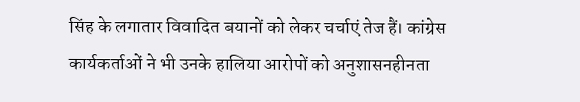सिंह के लगातार विवादित बयानों को लेकर चर्चाएं तेज हैं। कांग्रेस कार्यकर्ताओं ने भी उनके हालिया आरोपों को अनुशासनहीनता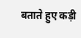बताते हुए कड़ी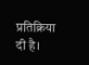प्रतिक्रिया दी है।